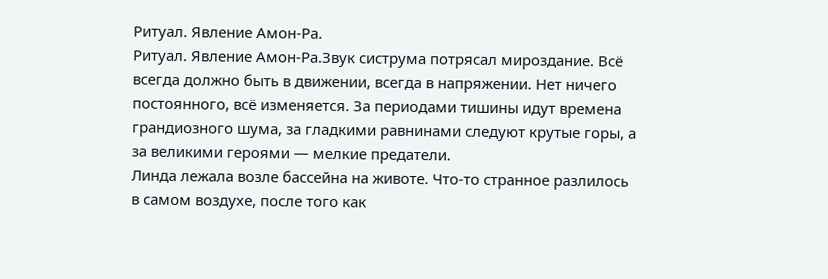Ритуал. Явление Амон-Ра.
Ритуал. Явление Амон-Ра.Звук систрума потрясал мироздание. Всё всегда должно быть в движении, всегда в напряжении. Нет ничего постоянного, всё изменяется. За периодами тишины идут времена грандиозного шума, за гладкими равнинами следуют крутые горы, а за великими героями — мелкие предатели.
Линда лежала возле бассейна на животе. Что-то странное разлилось в самом воздухе, после того как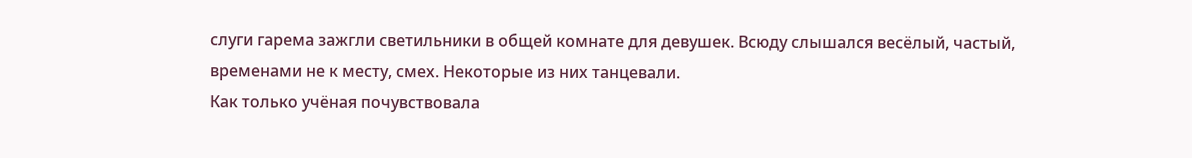слуги гарема зажгли светильники в общей комнате для девушек. Всюду слышался весёлый, частый, временами не к месту, смех. Некоторые из них танцевали.
Как только учёная почувствовала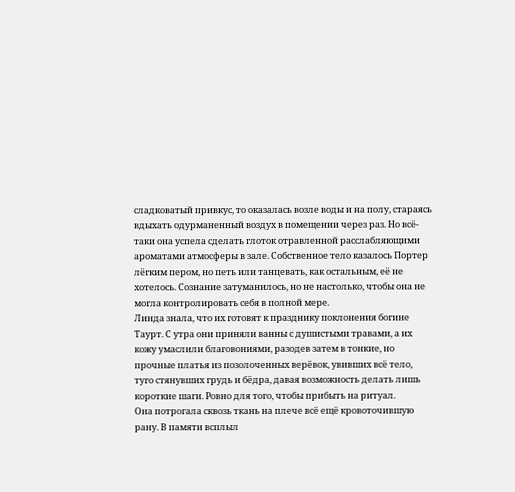сладковатый привкус, то оказалась возле воды и на полу, стараясь вдыхать одурманенный воздух в помещении через раз. Но всё-таки она успела сделать глоток отравленной расслабляющими ароматами атмосферы в зале. Собственное тело казалось Портер лёгким пером, но петь или танцевать, как остальным, её не хотелось. Сознание затуманилось, но не настолько, чтобы она не могла контролировать себя в полной мере.
Линда знала, что их готовят к празднику поклонения богине Таурт. С утра они приняли ванны с душистыми травами, а их кожу умаслили благовониями, разодев затем в тонкие, но прочные платья из позолоченных верёвок, увивших всё тело, туго стянувших грудь и бёдра, давая возможность делать лишь короткие шаги. Ровно для того, чтобы прибыть на ритуал.
Она потрогала сквозь ткань на плече всё ещё кровоточившую рану. В памяти всплыл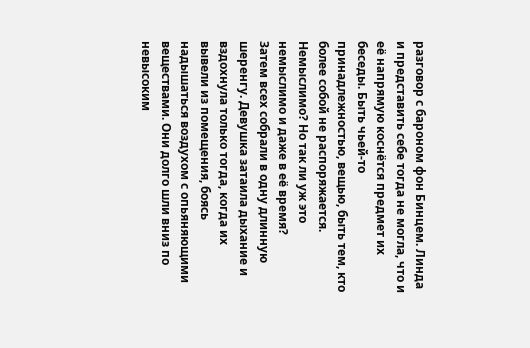разговор с бароном фон Бинцем. Линда и представить себе тогда не могла, что и её напрямую коснётся предмет их беседы. Быть чьей-то принадлежностью, вещью, быть тем, кто более собой не распоряжается. Немыслимо? Но так ли уж это немыслимо и даже в её время?
Затем всех собрали в одну длинную шеренгу. Девушка затаила дыхание и вздохнула только тогда, когда их вывели из помещения, боясь надышаться воздухом с опьяняющими веществами. Они долго шли вниз по невысоким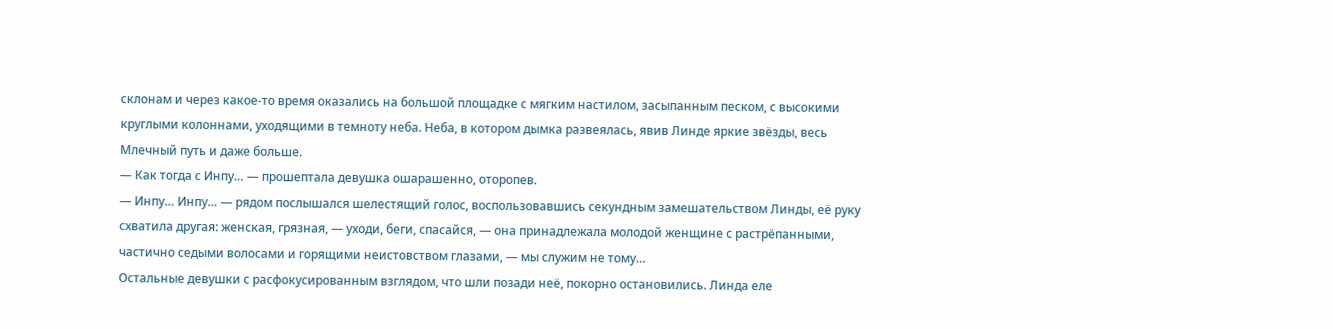склонам и через какое-то время оказались на большой площадке с мягким настилом, засыпанным песком, с высокими круглыми колоннами, уходящими в темноту неба. Неба, в котором дымка развеялась, явив Линде яркие звёзды, весь Млечный путь и даже больше.
— Как тогда с Инпу… — прошептала девушка ошарашенно, оторопев.
— Инпу… Инпу… — рядом послышался шелестящий голос, воспользовавшись секундным замешательством Линды, её руку схватила другая: женская, грязная, — уходи, беги, спасайся, — она принадлежала молодой женщине с растрёпанными, частично седыми волосами и горящими неистовством глазами, — мы служим не тому…
Остальные девушки с расфокусированным взглядом, что шли позади неё, покорно остановились. Линда еле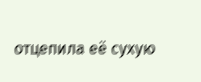отцепила её сухую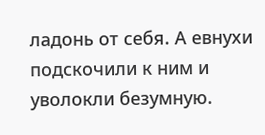ладонь от себя. А евнухи подскочили к ним и уволокли безумную.